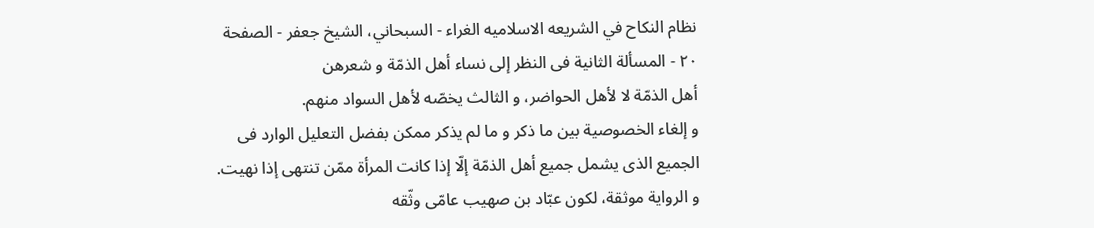نظام النکاح في الشريعه الاسلاميه الغراء - السبحاني، الشيخ جعفر - الصفحة ٢٠ - المسألة الثانیة فی النظر إلی نساء أهل الذمّة و شعرهن
أهل الذمّة لا لأهل الحواضر، و الثالث یخصّه لأهل السواد منهم.
و إلغاء الخصوصیة بین ما ذکر و ما لم یذکر ممکن بفضل التعلیل الوارد فی الجمیع الذی یشمل جمیع أهل الذمّة إلّا إذا کانت المرأة ممّن تنتهی إذا نهیت.
و الروایة موثقة، لکون عبّاد بن صهیب عامّی وثّقه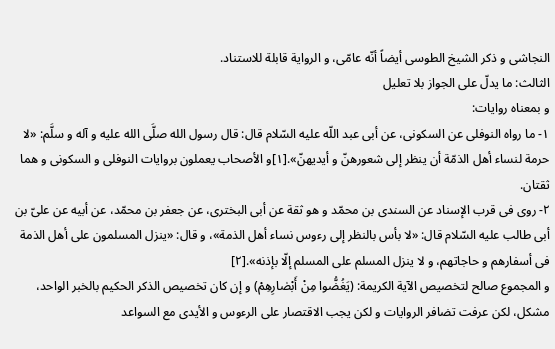النجاشی و ذکر الشیخ الطوسی أیضاً أنّه عامّی، و الروایة قابلة للاستناد.
الثالث: ما یدلّ علی الجواز بلا تعلیل
و بمعناه روایات:
١- ما رواه النوفلی عن السکونی، عن أبی عبد اللّه علیه السّلام قال: قال رسول الله صلَّی الله علیه و آله و سلَّم: «لا حرمة لنساء أهل الذمّة أن ینظر إلی شعورهنّ و أیدیهنّ».[١]و الأصحاب یعملون بروایات النوفلی و السکونی و هما ثقتان.
٢- روی فی قرب الإسناد عن السندی بن محمّد و هو ثقة عن أبی البختری، عن جعفر بن محمّد، عن أبیه عن علیّ بن أبی طالب علیه السّلام قال: «لا بأس بالنظر إلی رءوس نساء أهل الذمة»، و قال: «ینزل المسلمون علی أهل الذمة فی أسفارهم و حاجاتهم، و لا ینزل المسلم علی المسلم إلّا بإذنه».[٢]
و المجموع صالح لتخصیص الآیة الکریمة: (یَغُضُّوا مِنْ أَبْصٰارِهِمْ) و إن کان تخصیص الذکر الحکیم بالخبر الواحد، مشکل، لکن عرفت تضافر الروایات و لکن یجب الاقتصار علی الرءوس و الأیدی مع السواعد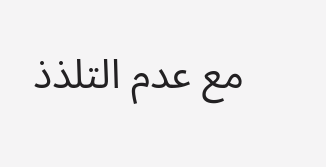مع عدم التلذذ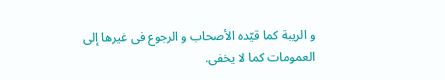و الریبة کما قیّده الأصحاب و الرجوع فی غیرها إلی العمومات کما لا یخفی.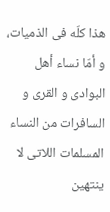هذا کلّه فی الذمیات، و أمّا نساء أهل البوادی و القری و السافرات من النساء المسلمات اللاتی لا ینتهین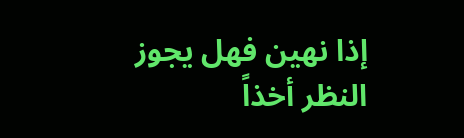إذا نهین فهل یجوز النظر أخذاً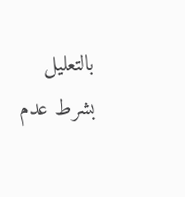بالتعلیل بشرط عدم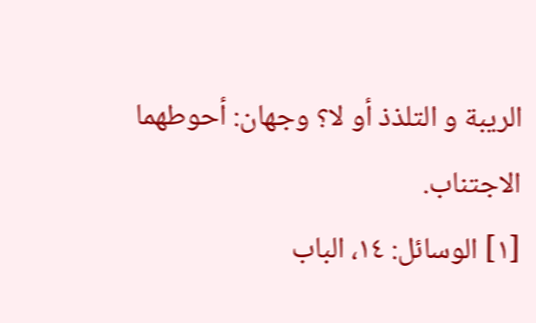الریبة و التلذذ أو لا؟ وجهان: أحوطهما الاجتناب.
[١] الوسائل: ١٤، الباب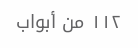١١٢ من أبواب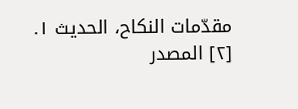مقدّمات النکاح، الحدیث ١.
[٢] المصدر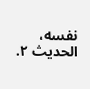نفسه، الحدیث ٢.